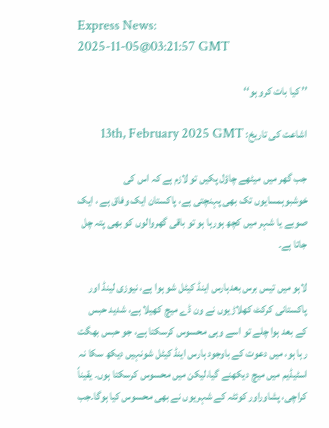Express News:
2025-11-05@03:21:57 GMT

’’ کیا بات کرو ہو‘‘

اشاعت کی تاریخ: 13th, February 2025 GMT

جب گھر میں میٹھے چاؤل پکیں تو لازم ہے کہ اس کی خوشبوہمسایوں تک بھی پہنچتی ہے، پاکستان ایک وفاق ہے ، ایک صوبے یا شہر میں کچھ ہورہا ہو تو باقی گھروالوں کو بھی پتہ چل جاتا ہے۔

لاہو میں تیس برس بعدہارس اینڈ کیٹل شو ہوا ہے، نیوزی لینڈ اور پاکستانی کرکٹ کھلاڑیوں نے ون ڈے میچ کھیلا ہے، شدید حبس کے بعد ہوا چلے تو اسے وہی محسوس کرسکتا ہے، جو حبس بھگت رہا ہو، میں دعوت کے باوجود ہارس اینڈ کیٹل شونہیں دیکھ سکا نہ اسٹیڈیم میں میچ دیکھنے گیا،لیکن میں محسوس کرسکتا ہوں۔ یقیناً کراچی، پشاوراور کوئٹہ کے شہریوں نے بھی محسوس کیا ہوگا۔جب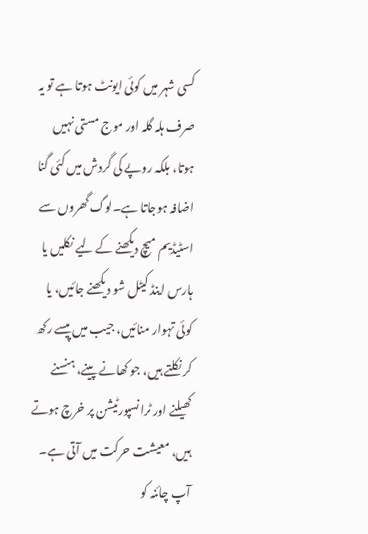کسی شہر میں کوئی ایونٹ ہوتا ہے تو یہ صرف ہلہ گلہ اور موج مستی نہیں ہوتا، بلکہ روپے کی گردش میں کئی گنا اضافہ ہوجاتا ہے۔لوگ گھروں سے اسٹیڈیم میچ دیکھنے کے لیے نکلیں یا ہارس اینڈ کیٹل شو دیکھنے جائیں، یا کوئی تہوار منائیں، جیب میں پیسے رکھ کر نکلتے ہیں، جو کھانے پینے، ہنسنے کھیلنے اور ٹرانسپورٹیشن پر خرچ ہوتے ہیں، معیشت حرکت میں آتی ہے۔ آپ چائنہ کو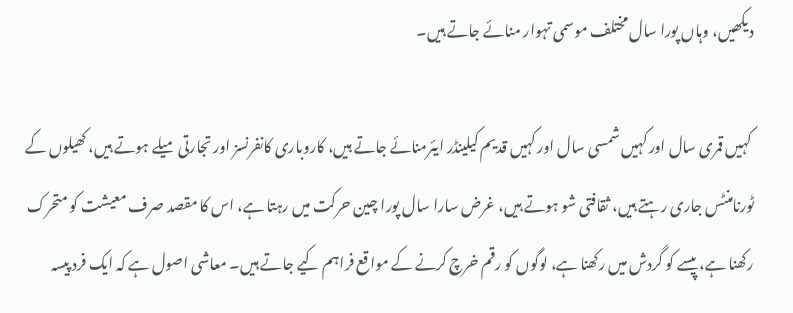دیکھیں، وہاں پورا سال مختلف موسمی تہوار منائے جاتے ہیں۔

 کہیں قمری سال اور کہیں شمسی سال اور کہیں قدیم کیلینڈر ایئرمنائے جاتے ہیں، کاروباری کانفرنسز اور تجارتی میلے ہوتے ہیں، کھیلوں کے ٹورنامنٹس جاری رہتے ہیں، ثقافتی شو ہوتے ہیں، غرض سارا سال پورا چین حرکت میں رہتا ہے، اس کا مقصد صرف معیشت کو متحرک رکھنا ہے، پیسے کو گردش میں رکھنا ہے، لوگوں کو رقم خرچ کرنے کے مواقع فراہم کیے جاتے ہیں۔ معاشی اصول ہے کہ ایک فرد پیسہ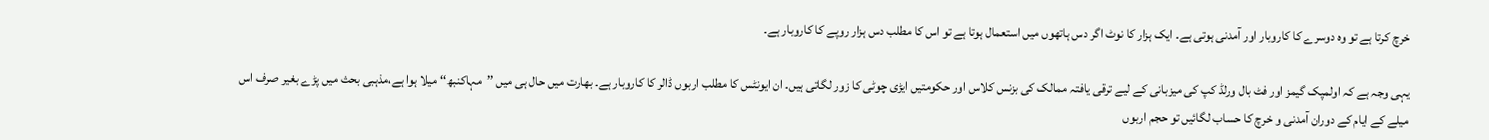خرچ کرتا ہے تو وہ دوسرے کا کاروبار اور آمدنی ہوتی ہے۔ ایک ہزار کا نوٹ اگر دس ہاتھوں میں استعمال ہوتا ہے تو اس کا مطلب دس ہزار روپے کا کاروبار ہے۔

یہی وجہ ہے کہ اولمپک گیمز اور فٹ بال ورلڈ کپ کی میزبانی کے لیے ترقی یافتہ ممالک کی بزنس کلاس اور حکومتیں ایڑی چوٹی کا زور لگاتی ہیں۔ ان ایونٹس کا مطلب اربوں ڈالر کا کاروبار ہے۔ بھارت میں حال ہی میں ’’مہاکنبھ‘‘ میلا ہوا ہے،مذہبی بحث میں پڑے بغیر صرف اس میلے کے ایام کے دوران آمدنی و خرچ کا حساب لگائیں تو حجم اربوں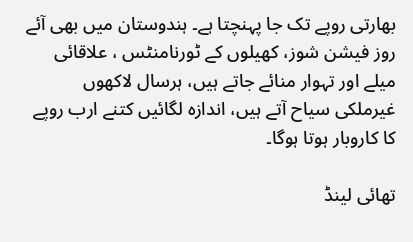بھارتی روپے تک جا پہنچتا ہے۔ ہندوستان میں بھی آئے روز فیشن شوز، کھیلوں کے ٹورنامنٹس ، علاقائی میلے اور تہوار منائے جاتے ہیں، ہرسال لاکھوں غیرملکی سیاح آتے ہیں، اندازہ لگائیں کتنے ارب روپے کا کاروبار ہوتا ہوگا۔

تھائی لینڈ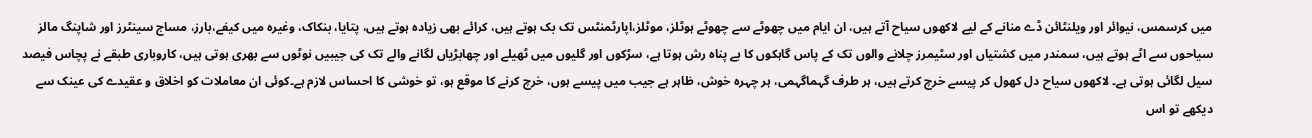میں کرسمس، نیوائر اور ویلنٹائن ڈے منانے کے لیے لاکھوں سیاح آتے ہیں، ان ایام میں چھوٹے سے چھوٹے ہوٹلز، موٹلز،اپارٹمنٹس تک بک ہوتے ہیں، کرائے بھی زیادہ ہوتے ہیں، پتایا، بنکاک، وغیرہ میں کیفے،بارز، مساج سینٹرز اور شاپنگ مالز سیاحوں سے اٹے ہوتے ہیں، سمندر میں کشتیاں اور سٹیمرز چلانے والوں تک کے پاس گاہکوں کا بے پناہ رش ہوتا ہے، سڑکوں اور گلیوں میں ٹھیلے اور چھابڑیاں لگانے والے تک کی جیبیں نوٹوں سے بھری ہوتی ہیں، کاروباری طبقے نے پچاس فیصد سیل لگائی ہوتی ہے۔ لاکھوں سیاح دل کھول کر پیسے خرچ کرتے ہیں، ہر طرف گہماگہمی، ہر چہرہ خوش، ظاہر ہے جیب میں پیسے ہوں، خرچ کرنے کا موقع ہو، تو خوشی کا احساس لازم ہے۔کوئی ان معاملات کو اخلاق و عقیدے کی عینک سے دیکھے تو اس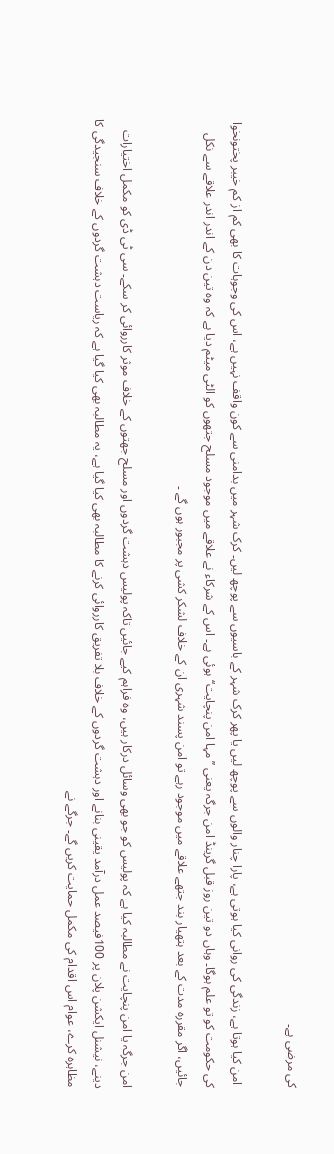کی مرضی ہے۔

 امن کیا ہوتا ہے، زندگی کی روانی کیا ہوتی ہے، پارا چنار والوں سے پوچھ لیں یا پھر کرک شہر کے باسیوں سے پوچھ لیں۔ کرک شہر میں بدامنی سے کون واقف نہیں ہے، اس کی وجوہات کا بھی کم از کم خیبر پختونخوا کی حکومت کو تو علم ہوگا۔ وہاں دو تین روز قبل گرینڈ امن جرگہ یعنی ’’مہا امن پنچایت‘‘ ہوئی ہے۔ اس کے شرکاء نے علاقے میں موجود مسلح جتھوں کو الٹی میٹم دیا ہے کہ وہ تین دن کے اندر اندر علاقے سے نکل جائیں، اگر مقررہ مدت کے بعد ہتھیار بند جتھے علاقے میں موجود رہے تو امن پسند شہری ان کے خلاف لشکر کشی پر مجبور ہوں گے ۔

امن جرگہ یا امن پنچایت نے مطالبہ کیا ہے کہ پولیس کو جو بھی وسائل درکار ہیں، وہ فراہم کیے جائیں تاکہ پولیس دہشت گردوں اور مسلح جھتوں کے خلاف موثر کارروائی کر سکے۔ سی ٹی ڈی کو مکمل اختیارات دینے، نیشنل ایکشن پلان پر 100فیصد عمل درآمد یقینی بنانے اور دہشت گردوں کے خلاف بلا تفریق کارروائی کرنے کا مطالبہ بھی کیا گیا ہے، یہ مطالبہ بھی کیا گیا ہے کہ ریاست دہشت گردوں کے خلاف سنجیدگی کا مظاہرہ کرے، عوام اس اقدام کی مکمل حمایت کریں گے۔ جرگے نے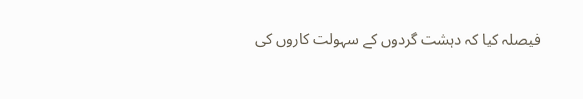فیصلہ کیا کہ دہشت گردوں کے سہولت کاروں کی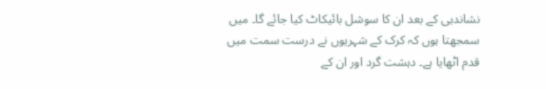نشاندہی کے بعد ان کا سوشل بائیکاٹ کیا جائے گا۔ میں سمجھتا ہوں کہ کرک کے شہریوں نے درست سمت میں قدم اٹھایا ہے۔ دہشت گرد اور ان کے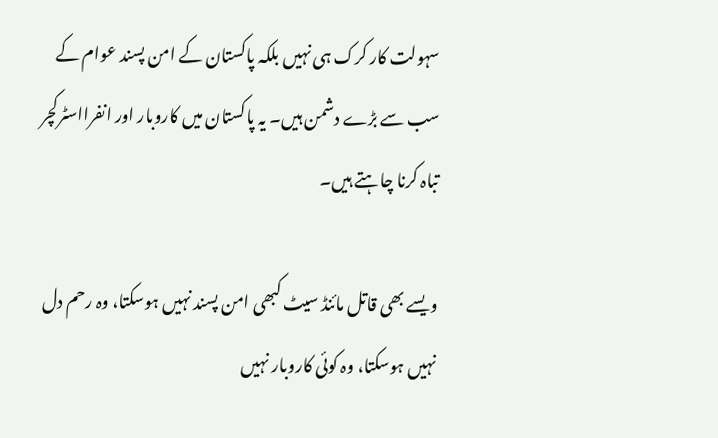سہولت کار کرک ہی نہیں بلکہ پاکستان کے امن پسند عوام کے سب سے بڑے دشمن ہیں۔ یہ پاکستان میں کاروبار اور انفرااسٹرکچر تباہ کرنا چاہتے ہیں۔

ویسے بھی قاتل مائنڈ سیٹ کبھی امن پسند نہیں ہوسکتا، وہ رحم دل نہیں ہوسکتا، وہ کوئی کاروبار نہیں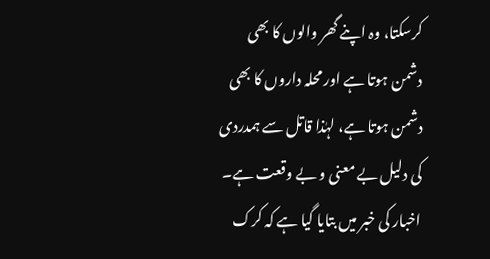کرسکتا، وہ اپنے گھر والوں کا بھی دشمن ہوتا ہے اور محلہ داروں کا بھی دشمن ہوتا ہے، لہٰذا قاتل سے ہمدردی کی دلیل بے معنی و بے وقعت ہے۔ اخبار کی خبر میں بتایا گیا ہے کہ کرک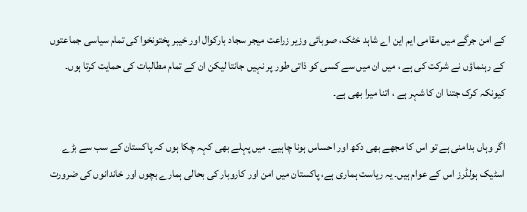کے امن جرگے میں مقامی ایم این اے شاہد خٹک، صوبائی وزیر زراعت میجر سجاد بارکوال اور خیبر پختونخوا کی تمام سیاسی جماعتوں کے رہنماؤں نے شرکت کی ہے ، میں ان میں سے کسی کو ذاتی طور پر نہیں جانتا لیکن ان کے تمام مطالبات کی حمایت کرتا ہوں۔ کیونکہ کرک جتنا ان کا شہر ہے ، اتنا میرا بھی ہے۔

اگر وہاں بدامنی ہے تو اس کا مجھے بھی دکھ اور احساس ہونا چاہیے۔ میں پہلے بھی کہہ چکا ہوں کہ پاکستان کے سب سے بڑے اسٹیک ہولڈرز اس کے عوام ہیں۔ یہ ریاست ہماری ہے، پاکستان میں امن اور کاروبار کی بحالی ہمارے بچوں اور خاندانوں کی ضرورت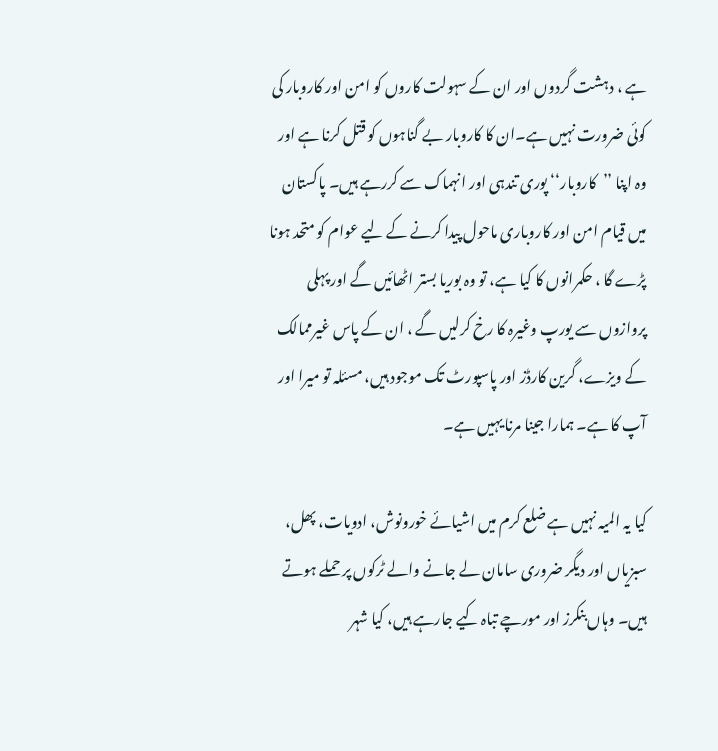ہے ، دہشت گردوں اور ان کے سہولت کاروں کو امن اور کاروبار کی کوئی ضرورت نہیں ہے۔ان کا کاروبار بے گناہوں کو قتل کرنا ہے اور وہ اپنا ’’کاروبار‘‘ پوری تندہی اور انہماک سے کررہے ہیں۔ پاکستان میں قیام امن اور کاروباری ماحول پیدا کرنے کے لیے عوام کو متحد ہونا پڑے گا ، حکمرانوں کا کیا ہے، تو وہ بوریا بستر اٹھائیں گے اور پہلی پروازوں سے یورپ وغیرہ کا رخ کرلیں گے ، ان کے پاس غیرممالک کے ویزے، گرین کارڈز اور پاسپورٹ تک موجود ہیں، مسئلہ تو میرا اور آپ کا ہے۔ ہمارا جینا مرنا یہیں ہے۔

کیا یہ المیہ نہیں ہے ضلع کرم میں اشیائے خورونوش، ادویات، پھل، سبزیاں اور دیگر ضروری سامان لے جانے والے ٹرکوں پر حملے ہوتے ہیں۔ وہاں بنکرز اور مورچے تباہ کیے جارہے ہیں، کیا شہر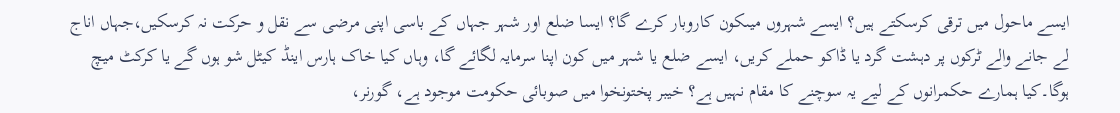ایسے ماحول میں ترقی کرسکتے ہیں؟ ایسے شہروں میںکون کاروبار کرے گا؟ ایسا ضلع اور شہر جہاں کے باسی اپنی مرضی سے نقل و حرکت نہ کرسکیں،جہاں اناج لے جانے والے ٹرکوں پر دہشت گرد یا ڈاکو حملے کریں، ایسے ضلع یا شہر میں کون اپنا سرمایہ لگائے گا، وہاں کیا خاک ہارس اینڈ کیٹل شو ہوں گے یا کرکٹ میچ ہوگا۔کیا ہمارے حکمرانوں کے لیے یہ سوچنے کا مقام نہیں ہے؟ خیبر پختونخوا میں صوبائی حکومت موجود ہے، گورنر،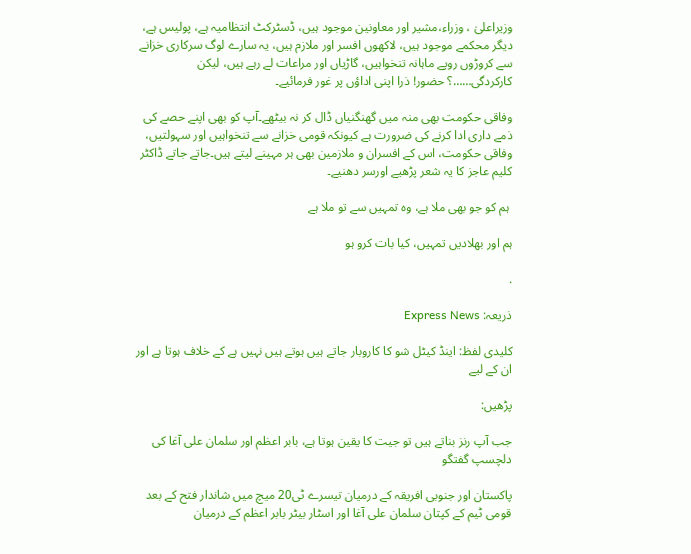وزیراعلیٰ ، وزراء،مشیر اور معاونین موجود ہیں، ڈسٹرکٹ انتظامیہ ہے، پولیس ہے، دیگر محکمے موجود ہیں، لاکھوں افسر اور ملازم ہیں، یہ سارے لوگ سرکاری خزانے سے کروڑوں روپے ماہانہ تنخواہیں، گاڑیاں اور مراعات لے رہے ہیں، لیکن کارکردگی……؟ حضور! ذرا اپنی اداؤں پر غور فرمائیے۔

وفاقی حکومت بھی منہ میں گھنگنیاں ڈال کر نہ بیٹھے۔آپ کو بھی اپنے حصے کی ذمے داری ادا کرنے کی ضرورت ہے کیونکہ قومی خزانے سے تنخواہیں اور سہولتیں، وفاقی حکومت، اس کے افسران و ملازمین بھی ہر مہینے لیتے ہیں۔جاتے جاتے ڈاکٹر کلیم عاجز کا یہ شعر پڑھیے اورسر دھنیے۔

 ہم کو جو بھی ملا ہے، وہ تمہیں سے تو ملا ہے

ہم اور بھلادیں تمہیں، کیا بات کرو ہو

.

ذریعہ: Express News

کلیدی لفظ: اینڈ کیٹل شو کا کاروبار جاتے ہیں ہوتے ہیں نہیں ہے کے خلاف ہوتا ہے اور ان کے لیے

پڑھیں:

جب آپ رنز بناتے ہیں تو جیت کا یقین ہوتا ہے، بابر اعظم اور سلمان علی آغا کی دلچسپ گفتگو

پاکستان اور جنوبی افریقہ کے درمیان تیسرے ٹی20 میچ میں شاندار فتح کے بعد قومی ٹیم کے کپتان سلمان علی آغا اور اسٹار بیٹر بابر اعظم کے درمیان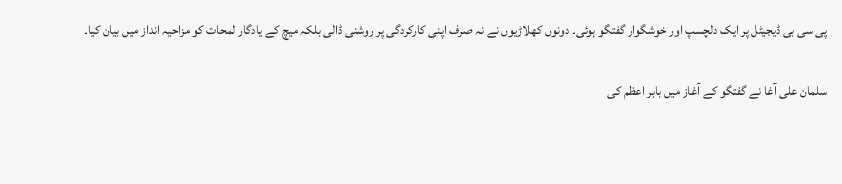پی سی بی ڈیجیٹل پر ایک دلچسپ اور خوشگوار گفتگو ہوئی۔ دونوں کھلاڑیوں نے نہ صرف اپنی کارکردگی پر روشنی ڈالی بلکہ میچ کے یادگار لمحات کو مزاحیہ انداز میں بیان کیا۔

سلمان علی آغا نے گفتگو کے آغاز میں بابر اعظم کی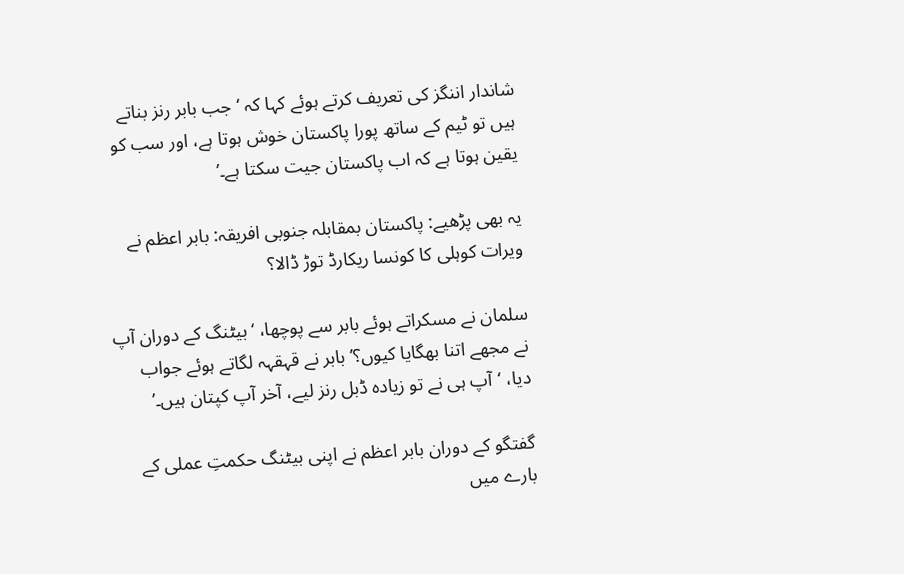شاندار اننگز کی تعریف کرتے ہوئے کہا کہ ‘جب بابر رنز بناتے ہیں تو ٹیم کے ساتھ پورا پاکستان خوش ہوتا ہے، اور سب کو یقین ہوتا ہے کہ اب پاکستان جیت سکتا ہے۔’

یہ بھی پڑھیے: پاکستان بمقابلہ جنوبی افریقہ: بابر اعظم نے ویرات کوہلی کا کونسا ریکارڈ توڑ ڈالا؟

سلمان نے مسکراتے ہوئے بابر سے پوچھا، ‘بیٹنگ کے دوران آپ نے مجھے اتنا بھگایا کیوں؟’ بابر نے قہقہہ لگاتے ہوئے جواب دیا، ‘آپ ہی نے تو زیادہ ڈبل رنز لیے، آخر آپ کپتان ہیں۔’

گفتگو کے دوران بابر اعظم نے اپنی بیٹنگ حکمتِ عملی کے بارے میں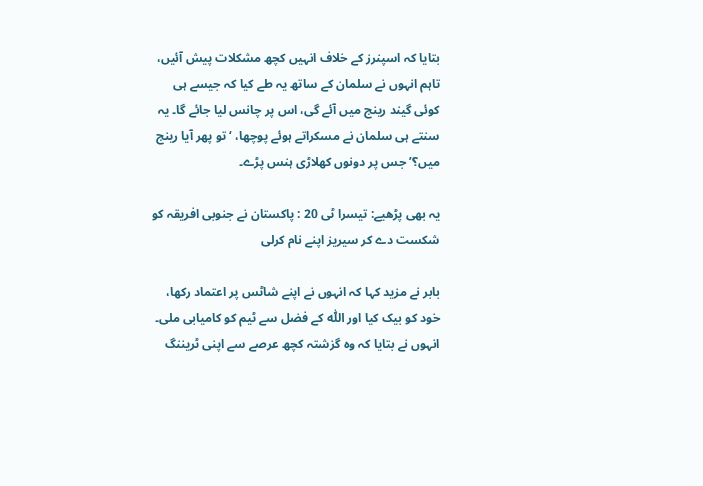بتایا کہ اسپنرز کے خلاف انہیں کچھ مشکلات پیش آئیں، تاہم انہوں نے سلمان کے ساتھ یہ طے کیا کہ جیسے ہی کوئی گیند رینج میں آئے گی، اس پر چانس لیا جائے گا۔ یہ سنتے ہی سلمان نے مسکراتے ہوئے پوچھا، ‘تو پھر آیا رینج میں؟’ جس پر دونوں کھلاڑی ہنس پڑے۔

یہ بھی پڑھیے: تیسرا ٹی 20 : پاکستان نے جنوبی افریقہ کو شکست دے کر سیریز اپنے نام کرلی

بابر نے مزید کہا کہ انہوں نے اپنے شاٹس پر اعتماد رکھا، خود کو بیک کیا اور اللّٰہ کے فضل سے ٹیم کو کامیابی ملی۔ انہوں نے بتایا کہ وہ گزشتہ کچھ عرصے سے اپنی ٹریننگ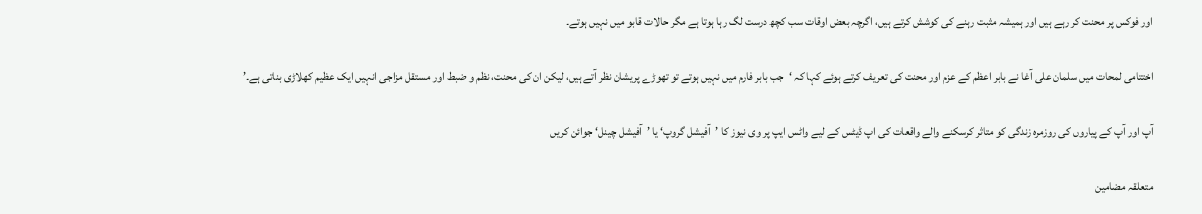اور فوکس پر محنت کر رہے ہیں اور ہمیشہ مثبت رہنے کی کوشش کرتے ہیں، اگرچہ بعض اوقات سب کچھ درست لگ رہا ہوتا ہے مگر حالات قابو میں نہیں ہوتے۔

اختتامی لمحات میں سلمان علی آغا نے بابر اعظم کے عزم اور محنت کی تعریف کرتے ہوئے کہا کہ ‘جب بابر فارم میں نہیں ہوتے تو تھوڑے پریشان نظر آتے ہیں، لیکن ان کی محنت، نظم و ضبط اور مستقل مزاجی انہیں ایک عظیم کھلاڑی بناتی ہے۔’

آپ اور آپ کے پیاروں کی روزمرہ زندگی کو متاثر کرسکنے والے واقعات کی اپ ڈیٹس کے لیے واٹس ایپ پر وی نیوز کا ’آفیشل گروپ‘ یا ’آفیشل چینل‘ جوائن کریں

متعلقہ مضامین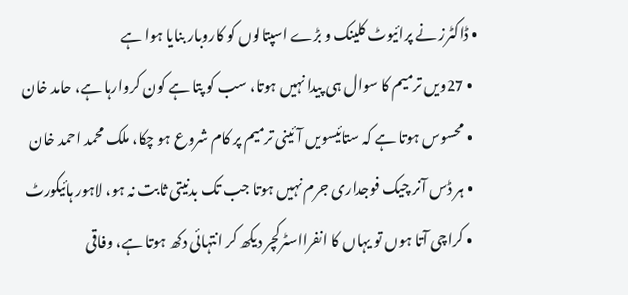• ڈاکٹرز نے پرائیوٹ کلینک و بڑے اسپتالوں کو کاروبار بنایا ہوا ہے
  • 27ویں ترمیم کا سوال ہی پیدا نہیں ہوتا، سب کو پتا ہے کون کروارہا ہے، حامد خان
  • محسوس ہوتا ہے کہ ستائیسویں آئینی ترمیم پر کام شروع ہو چکا، ملک محمد احمد خان
  • ہر ڈس آنر چیک فوجداری جرم نہیں ہوتا جب تک بدنیتی ثابت نہ ہو، لاہور ہائیکورٹ
  • کراچی آتا ہوں تو یہاں کا انفرااسٹرکچر دیکھ کر انتہائی دکھ ہوتا ہے، وفاقی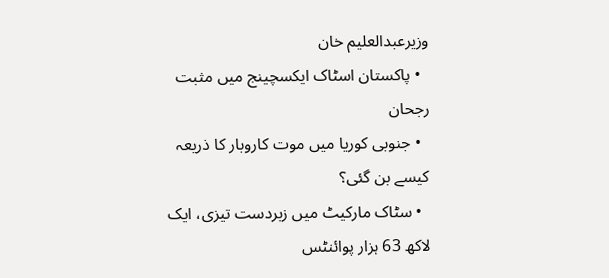وزیرعبدالعلیم خان
  • پاکستان اسٹاک ایکسچینج میں مثبت رجحان
  • جنوبی کوریا میں موت کاروبار کا ذریعہ کیسے بن گئی؟
  • سٹاک مارکیٹ میں زبردست تیزی، ایک لاکھ 63 ہزار پوائنٹس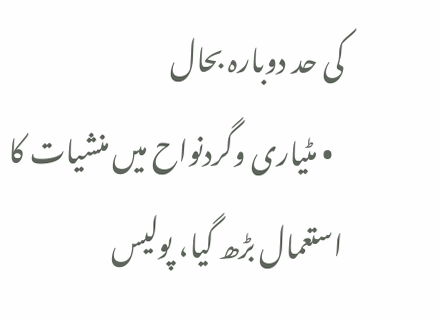کی حد دوبارہ بحال
  • مٹیاری وگردنواح میں منشیات کا استعمال بڑھ گیا، پولیس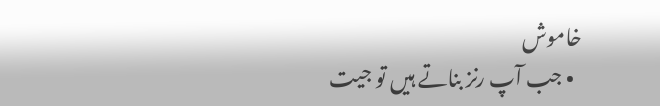خاموش
  • جب آپ رنز بناتے ہیں تو جیت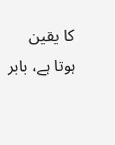کا یقین ہوتا ہے، بابر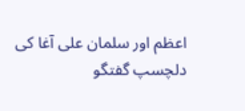اعظم اور سلمان علی آغا کی دلچسپ گفتگو